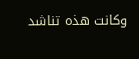وكانت هذه تناشد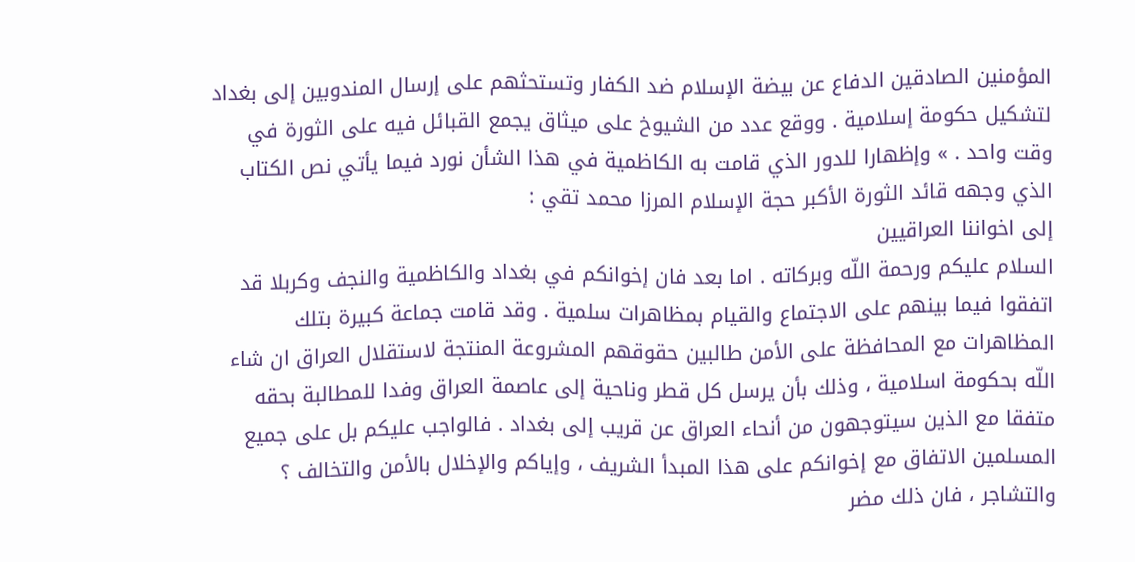المؤمنين الصادقين الدفاع عن بيضة الإسلام ضد الكفار وتستحثهم على إرسال المندوبين إلى بغداد لتشكيل حكومة إسلامية . ووقع عدد من الشيوخ على ميثاق يجمع القبائل فيه على الثورة في وقت واحد . » وإظهارا للدور الذي قامت به الكاظمية في هذا الشأن نورد فيما يأتي نص الكتاب الذي وجهه قائد الثورة الأكبر حجة الإسلام المرزا محمد تقي :
إلى اخواننا العراقيين
السلام عليكم ورحمة اللّه وبركاته . اما بعد فان إخوانكم في بغداد والكاظمية والنجف وكربلا قد اتفقوا فيما بينهم على الاجتماع والقيام بمظاهرات سلمية . وقد قامت جماعة كبيرة بتلك المظاهرات مع المحافظة على الأمن طالبين حقوقهم المشروعة المنتجة لاستقلال العراق ان شاء اللّه بحكومة اسلامية ، وذلك بأن يرسل كل قطر وناحية إلى عاصمة العراق وفدا للمطالبة بحقه متفقا مع الذين سيتوجهون من أنحاء العراق عن قريب إلى بغداد . فالواجب عليكم بل على جميع المسلمين الاتفاق مع إخوانكم على هذا المبدأ الشريف ، وإياكم والإخلال بالأمن والتخالف ؟ والتشاجر ، فان ذلك مضر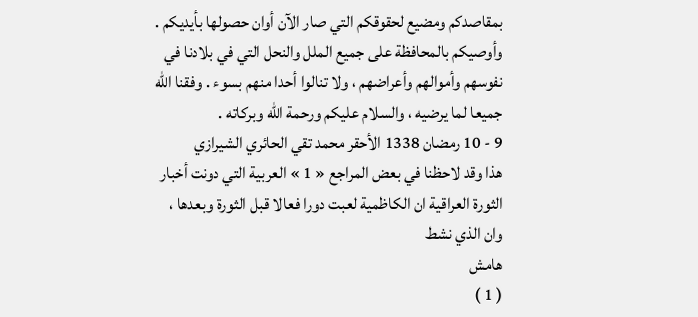بمقاصدكم ومضيع لحقوقكم التي صار الآن أوان حصولها بأيديكم . وأوصيكم بالمحافظة على جميع الملل والنحل التي في بلادنا في نفوسهم وأموالهم وأعراضهم ، ولا تنالوا أحدا منهم بسوء . وفقنا اللّه جميعا لما يرضيه ، والسلام عليكم ورحمة اللّه وبركاته .
9 - 10 رمضان 1338 الأحقر محمد تقي الحائري الشيرازي
هذا وقد لاحظنا في بعض المراجع « 1 » العربية التي دونت أخبار الثورة العراقية ان الكاظمية لعبت دورا فعالا قبل الثورة وبعدها ، وان الذي نشط
هامش
( 1 )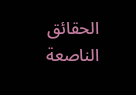الحقائق الناصعة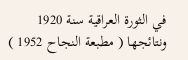في الثورة العراقية سنة 1920 ونتائجها ( مطبعة النجاح 1952 )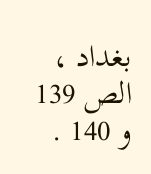بغداد ، الص 139 و 140 .